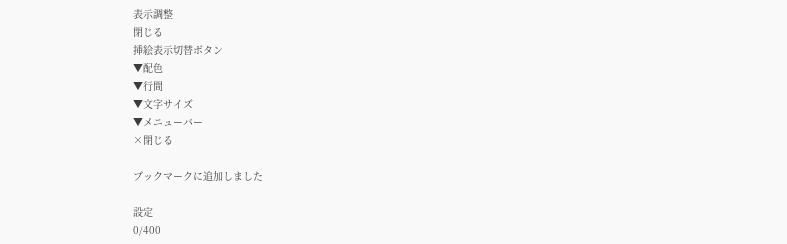表示調整
閉じる
挿絵表示切替ボタン
▼配色
▼行間
▼文字サイズ
▼メニューバー
×閉じる

ブックマークに追加しました

設定
0/400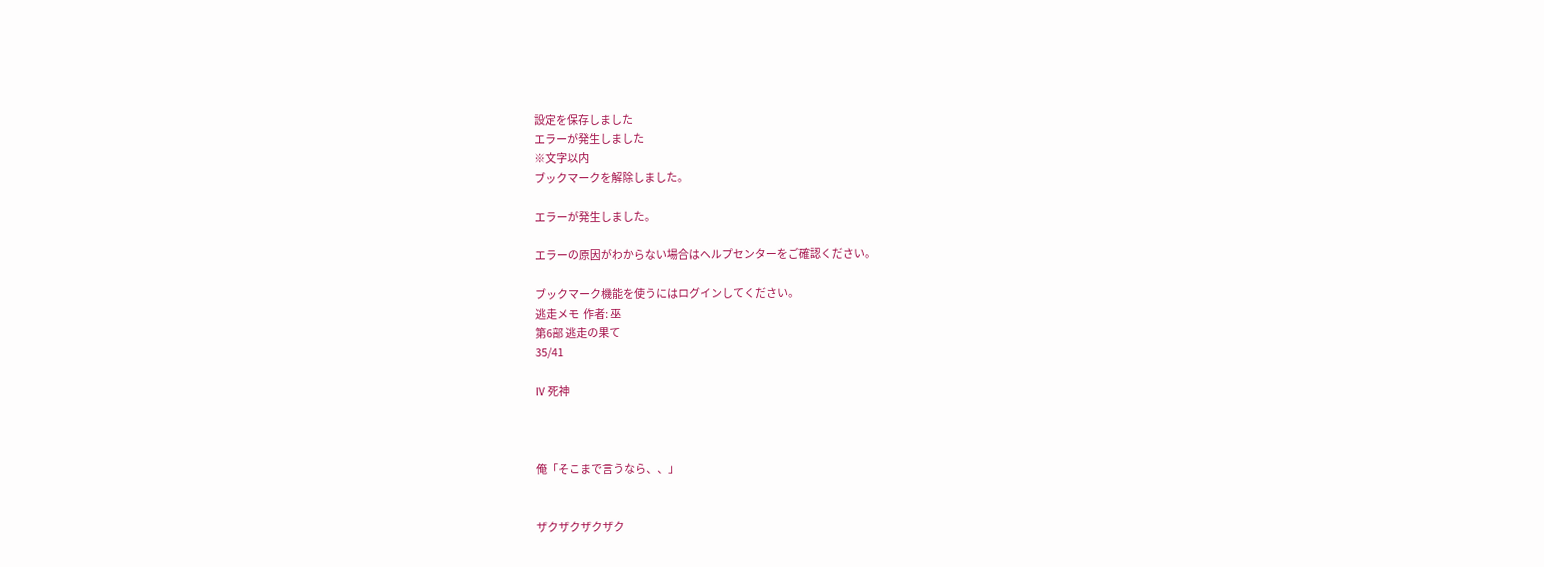設定を保存しました
エラーが発生しました
※文字以内
ブックマークを解除しました。

エラーが発生しました。

エラーの原因がわからない場合はヘルプセンターをご確認ください。

ブックマーク機能を使うにはログインしてください。
逃走メモ  作者: 巫
第6部 逃走の果て
35/41

IV 死神



俺「そこまで言うなら、、」


ザクザクザクザク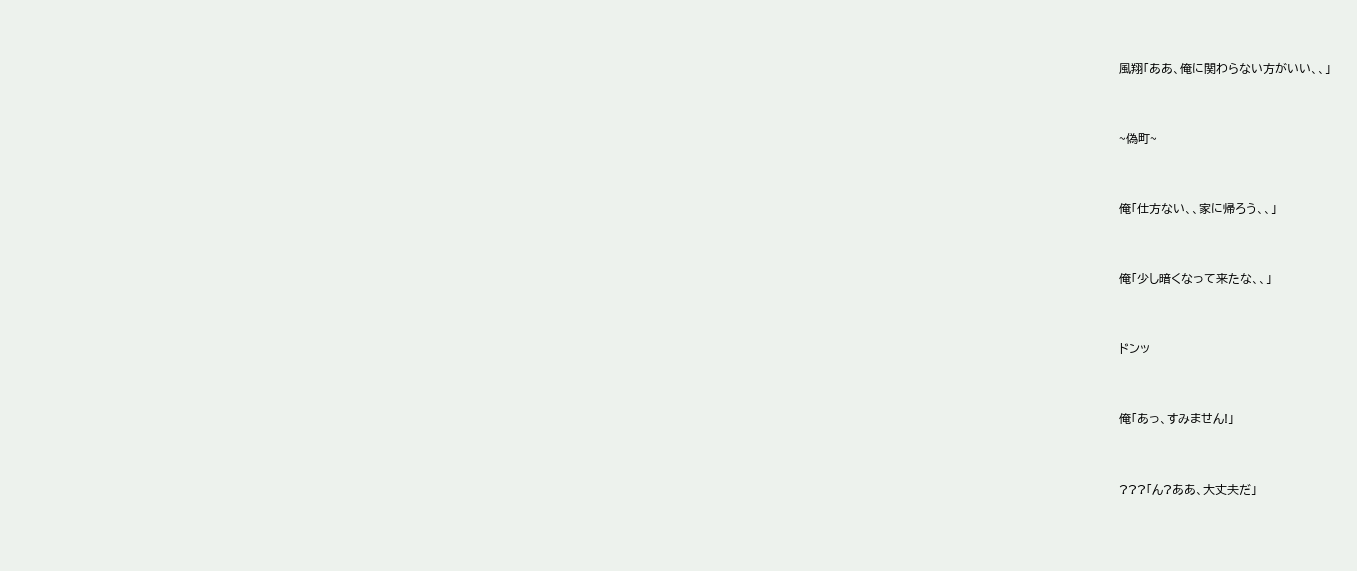風翔「ああ、俺に関わらない方がいい、、」


~偽町~


俺「仕方ない、、家に帰ろう、、」


俺「少し暗くなって来たな、、」


ドンッ


俺「あっ、すみません!」


???「ん?ああ、大丈夫だ」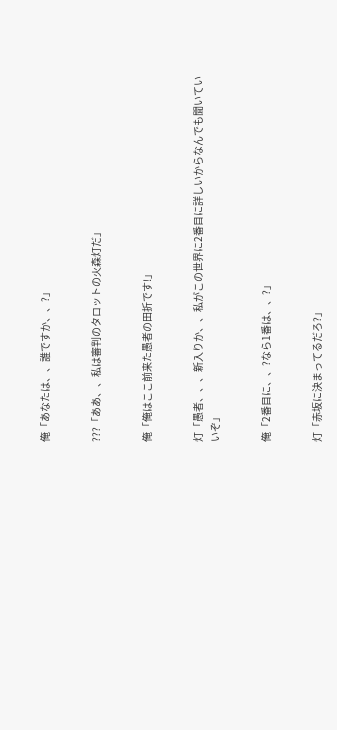俺「あなたは、、誰ですか、、?」


???「ああ、、私は審判のタロットの火森灯だ」


俺「俺はここ前来た愚者の田折です!」


灯「愚者、、、新入りか、、私がこの世界に2番目に詳しいからなんでも聞いていいぞ」


俺「2番目に、、?なら1番は、、?」


灯「赤坂に決まってるだろ?」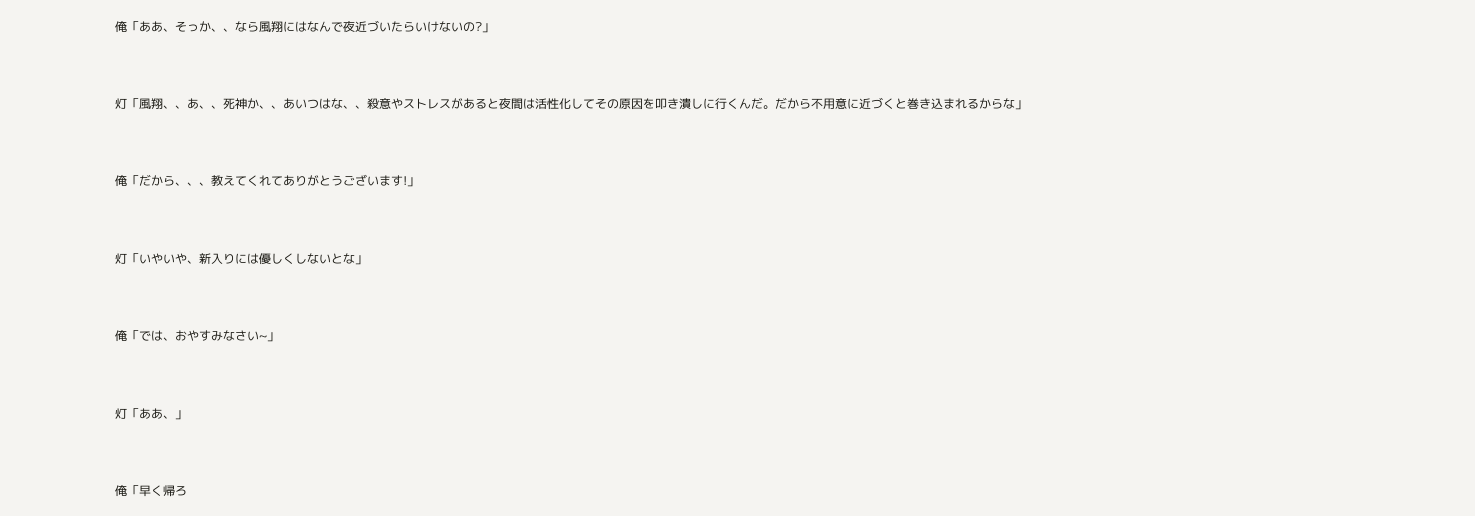俺「ああ、そっか、、なら風翔にはなんで夜近づいたらいけないの?」


灯「風翔、、あ、、死神か、、あいつはな、、殺意やストレスがあると夜間は活性化してその原因を叩き潰しに行くんだ。だから不用意に近づくと巻き込まれるからな」


俺「だから、、、教えてくれてありがとうございます!」


灯「いやいや、新入りには優しくしないとな」


俺「では、おやすみなさい~」


灯「ああ、」


俺「早く帰ろ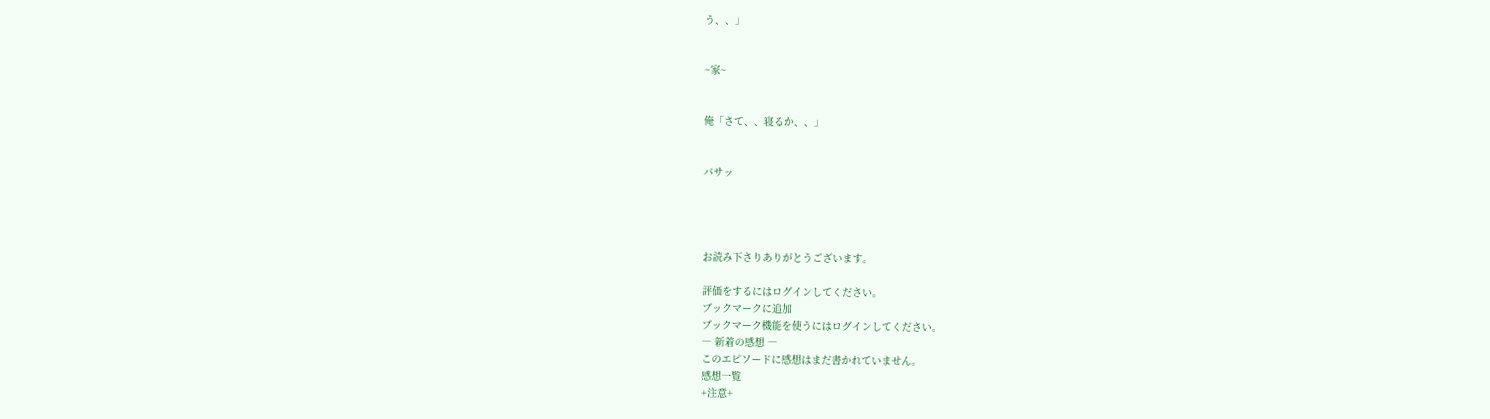う、、」


~家~


俺「さて、、寝るか、、」


バサッ




お読み下さりありがとうございます。

評価をするにはログインしてください。
ブックマークに追加
ブックマーク機能を使うにはログインしてください。
― 新着の感想 ―
このエピソードに感想はまだ書かれていません。
感想一覧
+注意+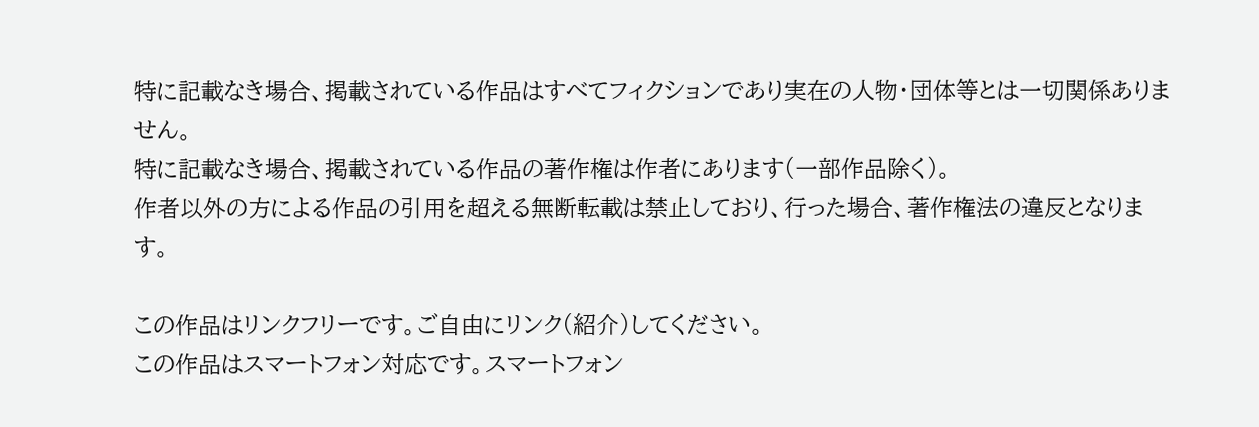特に記載なき場合、掲載されている作品はすべてフィクションであり実在の人物・団体等とは一切関係ありません。
特に記載なき場合、掲載されている作品の著作権は作者にあります(一部作品除く)。
作者以外の方による作品の引用を超える無断転載は禁止しており、行った場合、著作権法の違反となります。

この作品はリンクフリーです。ご自由にリンク(紹介)してください。
この作品はスマートフォン対応です。スマートフォン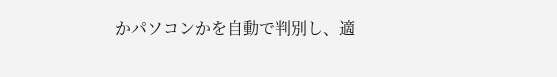かパソコンかを自動で判別し、適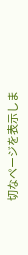切なページを表示しま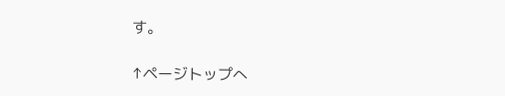す。

↑ページトップへ